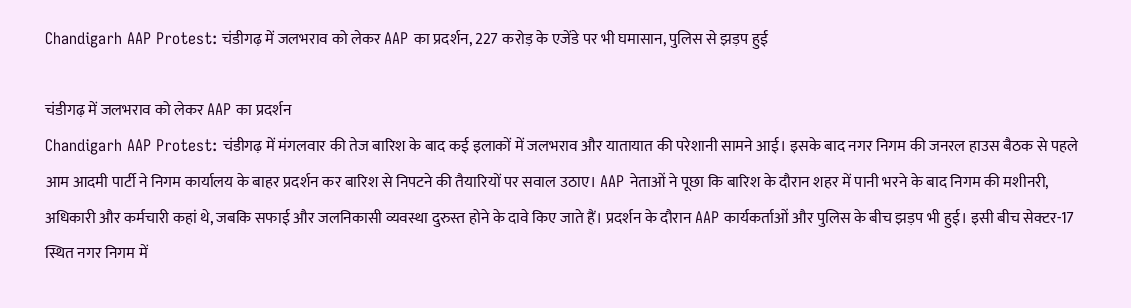Chandigarh AAP Protest: चंडीगढ़ में जलभराव को लेकर AAP का प्रदर्शन, 227 करोड़ के एजेंडे पर भी घमासान, पुलिस से झड़प हुई

चंडीगढ़ में जलभराव को लेकर AAP का प्रदर्शन
Chandigarh AAP Protest: चंडीगढ़ में मंगलवार की तेज बारिश के बाद कई इलाकों में जलभराव और यातायात की परेशानी सामने आई। इसके बाद नगर निगम की जनरल हाउस बैठक से पहले आम आदमी पार्टी ने निगम कार्यालय के बाहर प्रदर्शन कर बारिश से निपटने की तैयारियों पर सवाल उठाए। AAP नेताओं ने पूछा कि बारिश के दौरान शहर में पानी भरने के बाद निगम की मशीनरी, अधिकारी और कर्मचारी कहां थे, जबकि सफाई और जलनिकासी व्यवस्था दुरुस्त होने के दावे किए जाते हैं। प्रदर्शन के दौरान AAP कार्यकर्ताओं और पुलिस के बीच झड़प भी हुई। इसी बीच सेक्टर-17 स्थित नगर निगम में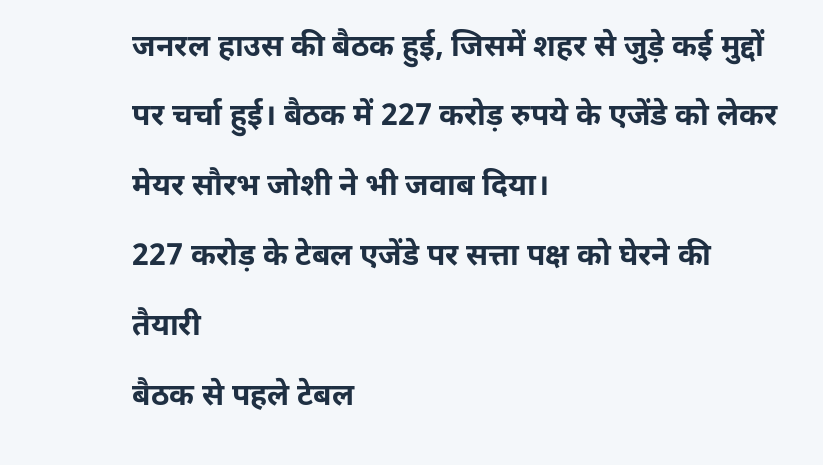जनरल हाउस की बैठक हुई, जिसमें शहर से जुड़े कई मुद्दों पर चर्चा हुई। बैठक में 227 करोड़ रुपये के एजेंडे को लेकर मेयर सौरभ जोशी ने भी जवाब दिया।
227 करोड़ के टेबल एजेंडे पर सत्ता पक्ष को घेरने की तैयारी
बैठक से पहले टेबल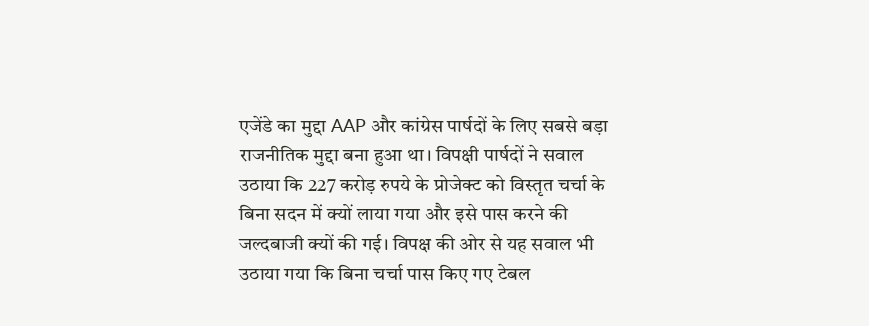एजेंडे का मुद्दा AAP और कांग्रेस पार्षदों के लिए सबसे बड़ा राजनीतिक मुद्दा बना हुआ था। विपक्षी पार्षदों ने सवाल उठाया कि 227 करोड़ रुपये के प्रोजेक्ट को विस्तृत चर्चा के बिना सदन में क्यों लाया गया और इसे पास करने की जल्दबाजी क्यों की गई। विपक्ष की ओर से यह सवाल भी उठाया गया कि बिना चर्चा पास किए गए टेबल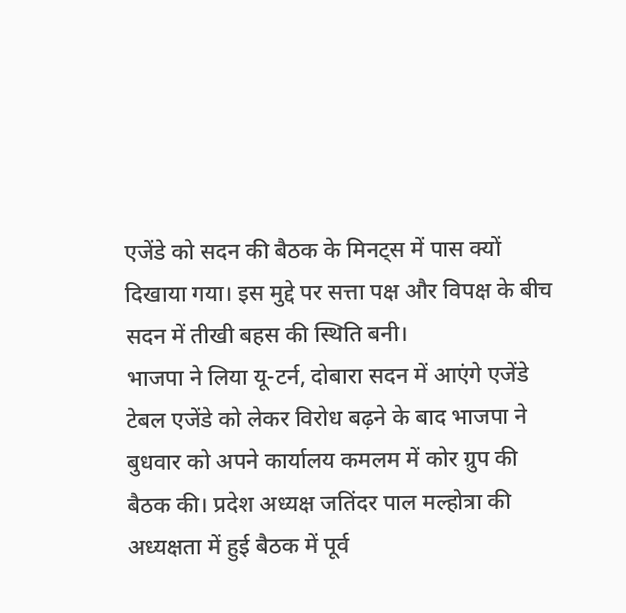एजेंडे को सदन की बैठक के मिनट्स में पास क्यों दिखाया गया। इस मुद्दे पर सत्ता पक्ष और विपक्ष के बीच सदन में तीखी बहस की स्थिति बनी।
भाजपा ने लिया यू-टर्न, दोबारा सदन में आएंगे एजेंडे
टेबल एजेंडे को लेकर विरोध बढ़ने के बाद भाजपा ने बुधवार को अपने कार्यालय कमलम में कोर ग्रुप की बैठक की। प्रदेश अध्यक्ष जतिंदर पाल मल्होत्रा की अध्यक्षता में हुई बैठक में पूर्व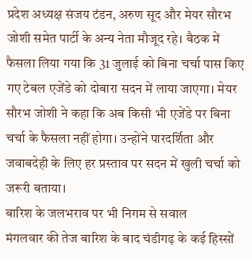प्रदेश अध्यक्ष संजय टंडन, अरुण सूद और मेयर सौरभ जोशी समेत पार्टी के अन्य नेता मौजूद रहे। बैठक में फैसला लिया गया कि 31 जुलाई को बिना चर्चा पास किए गए टेबल एजेंडे को दोबारा सदन में लाया जाएगा। मेयर सौरभ जोशी ने कहा कि अब किसी भी एजेंडे पर बिना चर्चा के फैसला नहीं होगा। उन्होंने पारदर्शिता और जवाबदेही के लिए हर प्रस्ताव पर सदन में खुली चर्चा को जरूरी बताया।
बारिश के जलभराव पर भी निगम से सवाल
मंगलवार की तेज बारिश के बाद चंडीगढ़ के कई हिस्सों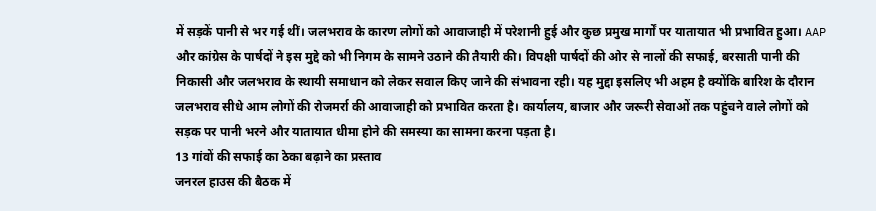में सड़कें पानी से भर गई थीं। जलभराव के कारण लोगों को आवाजाही में परेशानी हुई और कुछ प्रमुख मार्गों पर यातायात भी प्रभावित हुआ। AAP और कांग्रेस के पार्षदों ने इस मुद्दे को भी निगम के सामने उठाने की तैयारी की। विपक्षी पार्षदों की ओर से नालों की सफाई, बरसाती पानी की निकासी और जलभराव के स्थायी समाधान को लेकर सवाल किए जाने की संभावना रही। यह मुद्दा इसलिए भी अहम है क्योंकि बारिश के दौरान जलभराव सीधे आम लोगों की रोजमर्रा की आवाजाही को प्रभावित करता है। कार्यालय, बाजार और जरूरी सेवाओं तक पहुंचने वाले लोगों को सड़क पर पानी भरने और यातायात धीमा होने की समस्या का सामना करना पड़ता है।
13 गांवों की सफाई का ठेका बढ़ाने का प्रस्ताव
जनरल हाउस की बैठक में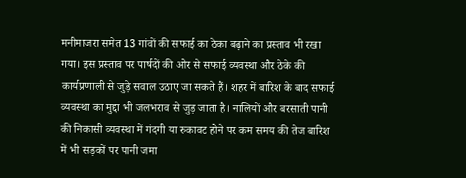मनीमाजरा समेत 13 गांवों की सफाई का ठेका बढ़ाने का प्रस्ताव भी रखा गया। इस प्रस्ताव पर पार्षदों की ओर से सफाई व्यवस्था और ठेके की कार्यप्रणाली से जुड़े सवाल उठाए जा सकते हैं। शहर में बारिश के बाद सफाई व्यवस्था का मुद्दा भी जलभराव से जुड़ जाता है। नालियों और बरसाती पानी की निकासी व्यवस्था में गंदगी या रुकावट होने पर कम समय की तेज बारिश में भी सड़कों पर पानी जमा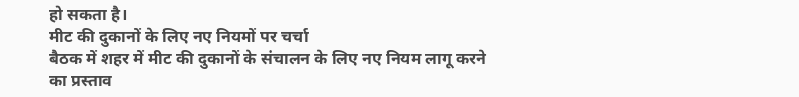हो सकता है।
मीट की दुकानों के लिए नए नियमों पर चर्चा
बैठक में शहर में मीट की दुकानों के संचालन के लिए नए नियम लागू करने का प्रस्ताव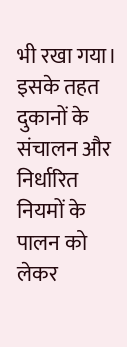भी रखा गया। इसके तहत दुकानों के संचालन और निर्धारित नियमों के पालन को लेकर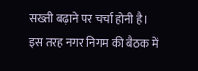सख्ती बढ़ाने पर चर्चा होनी है। इस तरह नगर निगम की बैठक में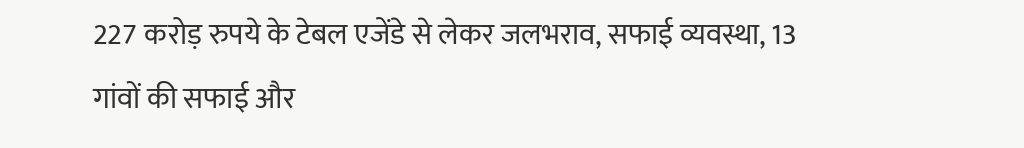227 करोड़ रुपये के टेबल एजेंडे से लेकर जलभराव, सफाई व्यवस्था, 13 गांवों की सफाई और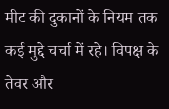मीट की दुकानों के नियम तक कई मुद्दे चर्चा में रहे। विपक्ष के तेवर और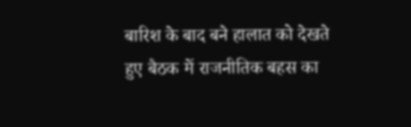बारिश के बाद बने हालात को देखते हुए बैठक में राजनीतिक बहस का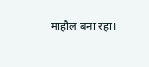माहौल बना रहा।